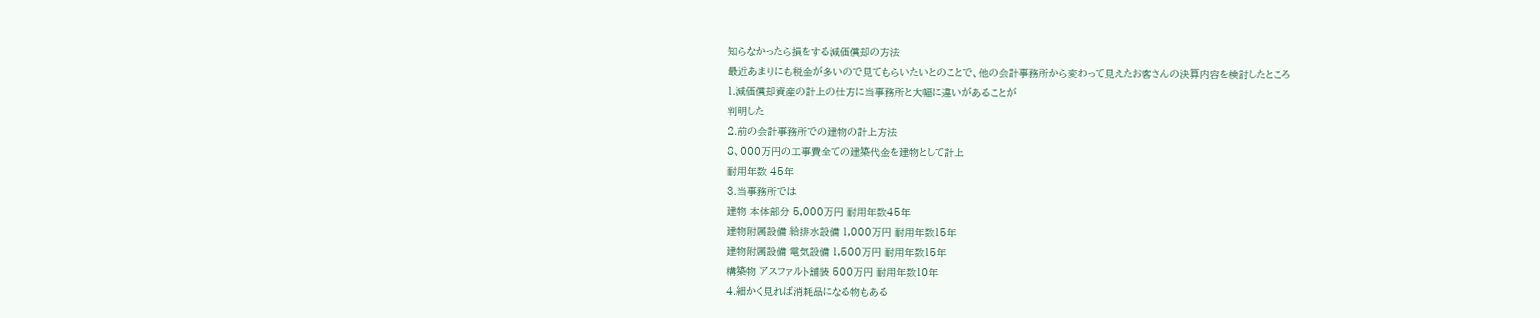知らなかったら損をする減価償却の方法
最近あまりにも税金が多いので見てもらいたいとのことで、他の会計事務所から変わって見えたお客さんの決算内容を検討したところ
1.減価償却資産の計上の仕方に当事務所と大幅に違いがあることが
判明した
2.前の会計事務所での建物の計上方法
8、000万円の工事費全ての建築代金を建物として計上
耐用年数 45年
3.当事務所では
建物 本体部分 5,000万円 耐用年数45年
建物附属設備 給排水設備 1,000万円 耐用年数15年
建物附属設備 電気設備 1,500万円 耐用年数15年
構築物 アスファルト舗装 500万円 耐用年数10年
4.細かく見れば消耗品になる物もある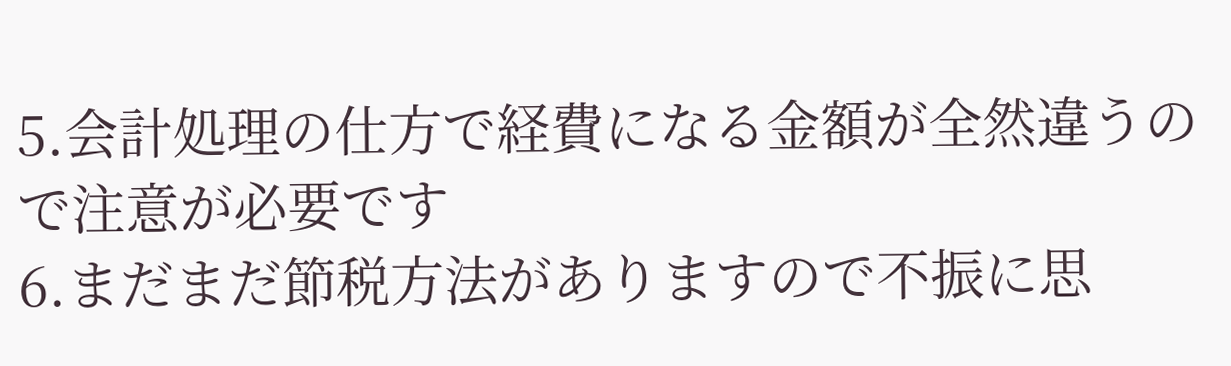5.会計処理の仕方で経費になる金額が全然違うので注意が必要です
6.まだまだ節税方法がありますので不振に思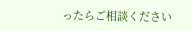ったらご相談ください